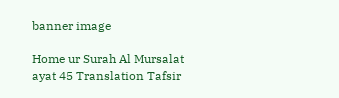banner image

Home ur Surah Al Mursalat ayat 45 Translation Tafsir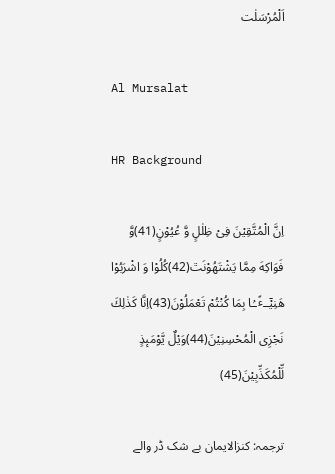اَلْمُرْسَلٰت

Al Mursalat

HR Background

اِنَّ الْمُتَّقِیْنَ فِیْ ظِلٰلٍ وَّ عُیُوْنٍ(41)وَّ فَوَاكِهَ مِمَّا یَشْتَهُوْنَٿ(42)كُلُوْا وَ اشْرَبُوْا هَنِیْٓــٴًـۢا بِمَا كُنْتُمْ تَعْمَلُوْنَ(43)اِنَّا كَذٰلِكَ نَجْزِی الْمُحْسِنِیْنَ(44)وَیْلٌ یَّوْمَىٕذٍ لِّلْمُكَذِّبِیْنَ(45)

ترجمہ: کنزالایمان بے شک ڈر والے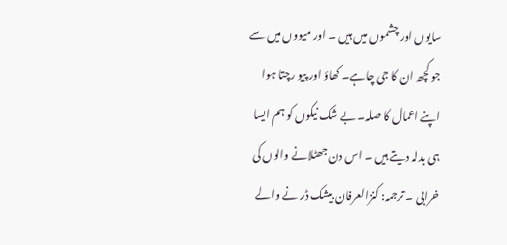سایوں اور چشموں میں ہیں ۔ اور میووں میں سے جو کچھ ان کا جی چاہے۔ کھاؤ اور پیو رچتا ہوا اپنے اعمال کا صلہ۔ بے شک نیکوں کو ہم ایسا ہی بدلہ دیتے ہیں ۔ اس دن جھٹلانے والوں کی خرابی ۔ ترجمہ: کنزالعرفان بیشک ڈر نے والے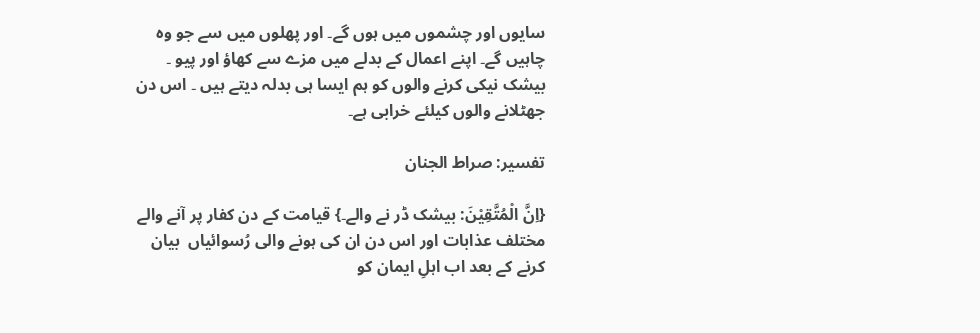سایوں اور چشموں میں ہوں گے۔ اور پھلوں میں سے جو وہ چاہیں گے۔ اپنے اعمال کے بدلے میں مزے سے کھاؤ اور پیو ۔ بیشک نیکی کرنے والوں کو ہم ایسا ہی بدلہ دیتے ہیں ۔ اس دن جھٹلانے والوں کیلئے خرابی ہے۔

تفسیر: صراط الجنان

{اِنَّ الْمُتَّقِیْنَ: بیشک ڈر نے والے۔} قیامت کے دن کفار پر آنے والے مختلف عذابات اور اس دن ان کی ہونے والی رُسوائیاں  بیان کرنے کے بعد اب اہلِ ایمان کو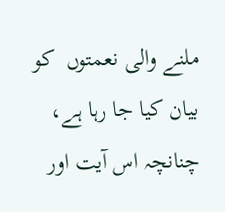ملنے والی نعمتوں  کو بیان کیا جا رہا ہے، چنانچہ اس آیت اور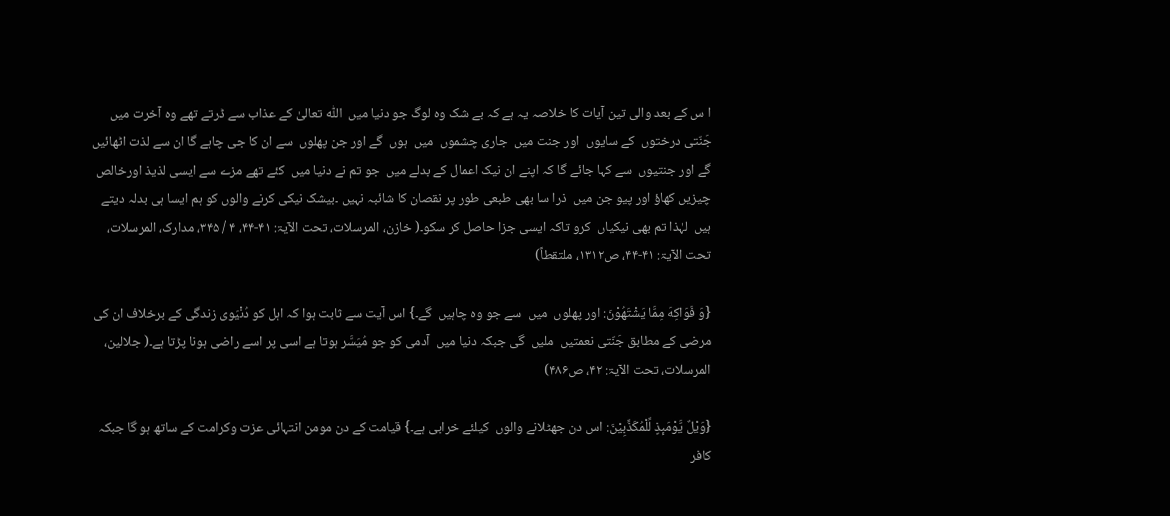ا س کے بعد والی تین آیات کا خلاصہ یہ ہے کہ بے شک وہ لوگ جو دنیا میں  اللّٰہ تعالیٰ کے عذاب سے ڈرتے تھے وہ آخرت میں  جَنّتی درختوں  کے سایوں  اور جنت میں  جاری چشموں  میں  ہوں  گے اور جن پھلوں  سے ان کا جی چاہے گا ان سے لذت اٹھائیں  گے اور جنتیوں  سے کہا جائے گا کہ اپنے ان نیک اعمال کے بدلے میں  جو تم نے دنیا میں  کئے تھے مزے سے ایسی لذیذ اورخالص چیزیں کھاؤ اور پیو جن میں  ذرا سا بھی طبعی طور پر نقصان کا شائبہ نہیں ۔بیشک نیکی کرنے والوں کو ہم ایسا ہی بدلہ دیتے ہیں  لہٰذا تم بھی نیکیاں  کرو تاکہ ایسی جزا حاصل کر سکو۔( خازن، المرسلات، تحت الآیۃ: ۴۱-۴۴، ۴ / ۳۴۵، مدارک، المرسلات، تحت الآیۃ: ۴۱-۴۴، ص۱۳۱۲، ملتقطاً)

{وَ فَوَاكِهَ مِمَّا یَشْتَهُوْنَ: اور پھلوں  میں  سے جو وہ چاہیں  گے۔} اس آیت سے ثابت ہوا کہ اہل کو دُنْیَوی زندگی کے برخلاف ان کی مرضی کے مطابق جَنّتی نعمتیں  ملیں  گی جبکہ دنیا میں  آدمی کو جو مُیَسَّر ہوتا ہے اسی پر اسے راضی ہونا پڑتا ہے۔( جلالین، المرسلات، تحت الآیۃ: ۴۲، ص۴۸۶)

{وَیْلٌ یَّوْمَىٕذٍ لِّلْمُكَذِّبِیْنَ: اس دن جھٹلانے والوں  کیلئے خرابی ہے۔} قیامت کے دن مومن انتہائی عزت وکرامت کے ساتھ ہو گا جبکہ کافر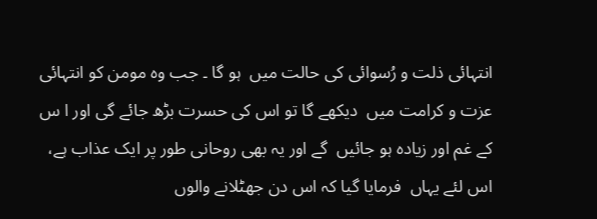انتہائی ذلت و رُسوائی کی حالت میں  ہو گا ۔ جب وہ مومن کو انتہائی عزت و کرامت میں  دیکھے گا تو اس کی حسرت بڑھ جائے گی اور ا س کے غم اور زیادہ ہو جائیں  گے اور یہ بھی روحانی طور پر ایک عذاب ہے، اس لئے یہاں  فرمایا گیا کہ اس دن جھٹلانے والوں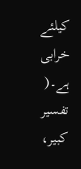کیلئے خرابی ہے۔( تفسیر کبیر،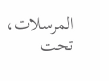المرسلات، تحت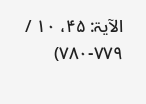الآیۃ: ۴۵، ۱۰ / ۷۷۹-۷۸۰)